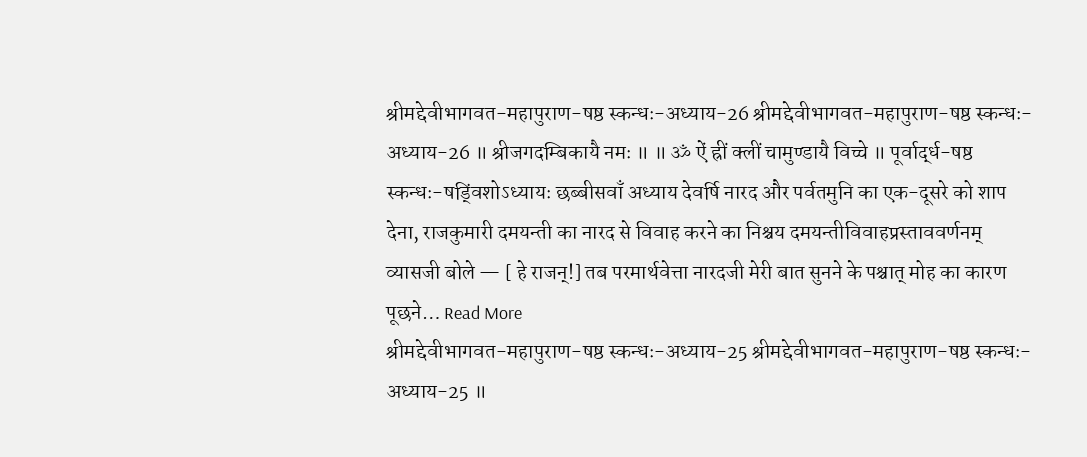श्रीमद्देवीभागवत-महापुराण-षष्ठ स्कन्धः-अध्याय-26 श्रीमद्देवीभागवत-महापुराण-षष्ठ स्कन्धः-अध्याय-26 ॥ श्रीजगदम्बिकायै नमः ॥ ॥ ॐ ऐं ह्रीं क्लीं चामुण्डायै विच्चे ॥ पूर्वार्द्ध-षष्ठ स्कन्धः-षड्विंशोऽध्यायः छब्बीसवाँ अध्याय देवर्षि नारद और पर्वतमुनि का एक-दूसरे को शाप देना, राजकुमारी दमयन्ती का नारद से विवाह करने का निश्चय दमयन्तीविवाहप्रस्ताववर्णनम् व्यासजी बोले — [ हे राजन्!] तब परमार्थवेत्ता नारदजी मेरी बात सुनने के पश्चात् मोह का कारण पूछने… Read More
श्रीमद्देवीभागवत-महापुराण-षष्ठ स्कन्धः-अध्याय-25 श्रीमद्देवीभागवत-महापुराण-षष्ठ स्कन्धः-अध्याय-25 ॥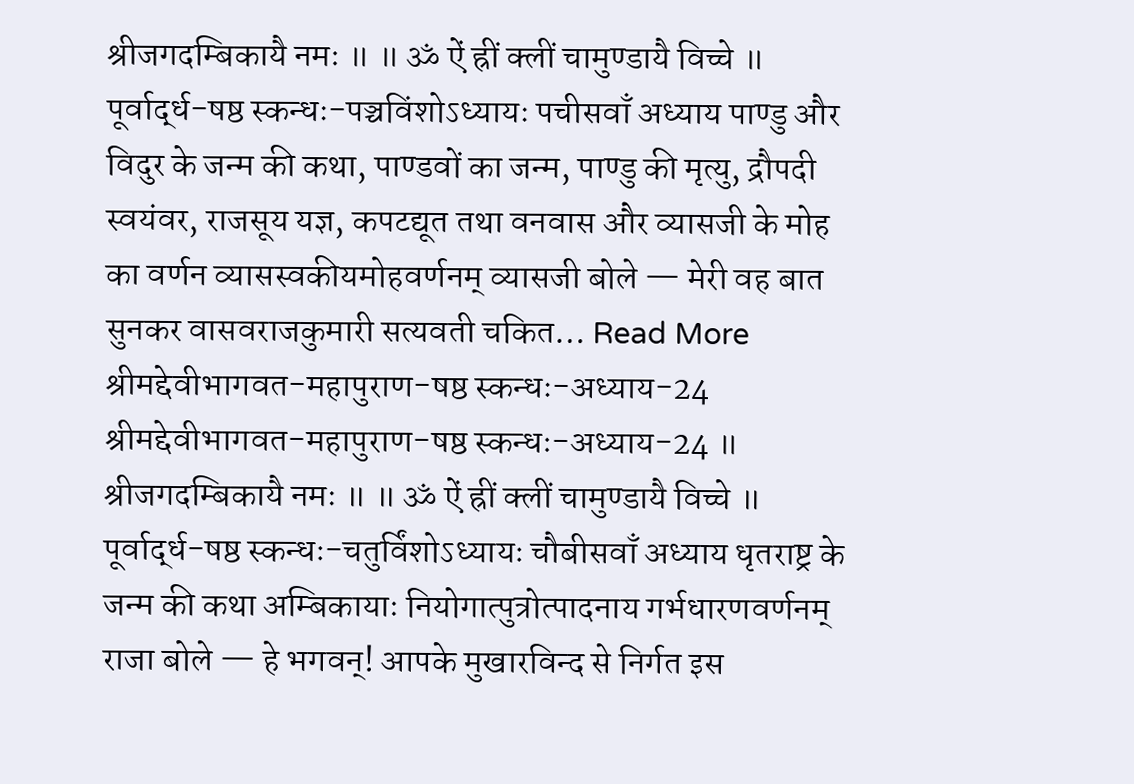श्रीजगदम्बिकायै नमः ॥ ॥ ॐ ऐं ह्रीं क्लीं चामुण्डायै विच्चे ॥ पूर्वार्द्ध-षष्ठ स्कन्धः-पञ्चविंशोऽध्यायः पचीसवाँ अध्याय पाण्डु और विदुर के जन्म की कथा, पाण्डवों का जन्म, पाण्डु की मृत्यु, द्रौपदी स्वयंवर, राजसूय यज्ञ, कपटद्यूत तथा वनवास और व्यासजी के मोह का वर्णन व्यासस्वकीयमोहवर्णनम् व्यासजी बोले — मेरी वह बात सुनकर वासवराजकुमारी सत्यवती चकित… Read More
श्रीमद्देवीभागवत-महापुराण-षष्ठ स्कन्धः-अध्याय-24 श्रीमद्देवीभागवत-महापुराण-षष्ठ स्कन्धः-अध्याय-24 ॥ श्रीजगदम्बिकायै नमः ॥ ॥ ॐ ऐं ह्रीं क्लीं चामुण्डायै विच्चे ॥ पूर्वार्द्ध-षष्ठ स्कन्धः-चतुर्विंशोऽध्यायः चौबीसवाँ अध्याय धृतराष्ट्र के जन्म की कथा अम्बिकायाः नियोगात्पुत्रोत्पादनाय गर्भधारणवर्णनम् राजा बोले — हे भगवन्! आपके मुखारविन्द से निर्गत इस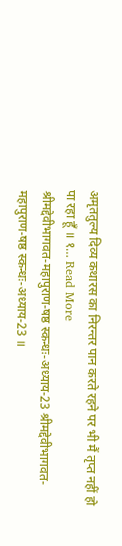अमृततुल्य दिव्य कथारस का निरन्तर पान करते रहने पर भी मैं तृप्त नहीं हो पा रहा हूँ ॥ १… Read More
श्रीमद्देवीभागवत-महापुराण-षष्ठ स्कन्धः-अध्याय-23 श्रीमद्देवीभागवत-महापुराण-षष्ठ स्कन्धः-अध्याय-23 ॥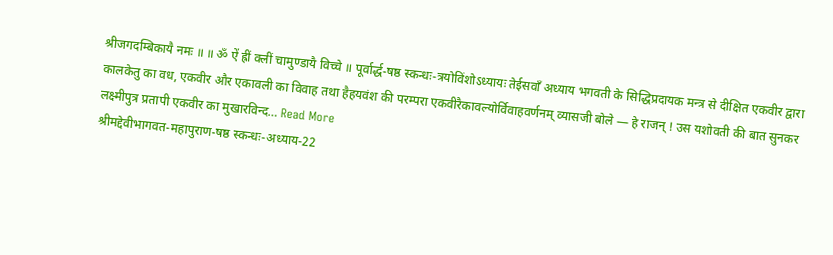श्रीजगदम्बिकायै नमः ॥ ॥ ॐ ऐं ह्रीं क्लीं चामुण्डायै विच्चे ॥ पूर्वार्द्ध-षष्ठ स्कन्धः-त्रयोविंशोऽध्यायः तेईसवाँ अध्याय भगवती के सिद्धिप्रदायक मन्त्र से दीक्षित एकवीर द्वारा कालकेतु का वध, एकवीर और एकावली का विवाह तथा हैहयवंश की परम्परा एकवीरैकावल्योर्विवाहवर्णनम् व्यासजी बोले — हे राजन् ! उस यशोवती की बात सुनकर लक्ष्मीपुत्र प्रतापी एकवीर का मुखारविन्द… Read More
श्रीमद्देवीभागवत-महापुराण-षष्ठ स्कन्धः-अध्याय-22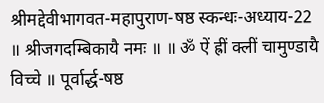श्रीमद्देवीभागवत-महापुराण-षष्ठ स्कन्धः-अध्याय-22 ॥ श्रीजगदम्बिकायै नमः ॥ ॥ ॐ ऐं ह्रीं क्लीं चामुण्डायै विच्चे ॥ पूर्वार्द्ध-षष्ठ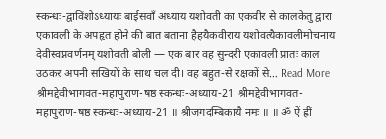स्कन्धः-द्वाविंशोऽध्यायः बाईसवाँ अध्याय यशोवती का एकवीर से कालकेतु द्वारा एकावली के अपहृत होने की बात बताना हैहयैकवीराय यशोवत्यैकावलीमोचनाय देवीस्वप्नवर्णनम् यशोवती बोली — एक बार वह सुन्दरी एकावली प्रातः काल उठकर अपनी सखियों के साथ चल दी। वह बहुत-से रक्षकों से… Read More
श्रीमद्देवीभागवत-महापुराण-षष्ठ स्कन्धः-अध्याय-21 श्रीमद्देवीभागवत-महापुराण-षष्ठ स्कन्धः-अध्याय-21 ॥ श्रीजगदम्बिकायै नमः ॥ ॥ ॐ ऐं ह्रीं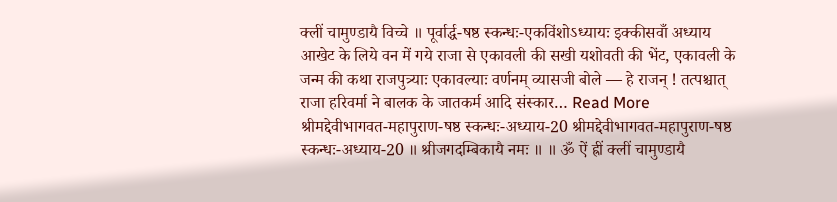क्लीं चामुण्डायै विच्चे ॥ पूर्वार्द्ध-षष्ठ स्कन्धः-एकविंशोऽध्यायः इक्कीसवाँ अध्याय आखेट के लिये वन में गये राजा से एकावली की सखी यशोवती की भेंट, एकावली के जन्म की कथा राजपुत्र्याः एकावल्याः वर्णनम् व्यासजी बोले — हे राजन् ! तत्पश्चात् राजा हरिवर्मा ने बालक के जातकर्म आदि संस्कार… Read More
श्रीमद्देवीभागवत-महापुराण-षष्ठ स्कन्धः-अध्याय-20 श्रीमद्देवीभागवत-महापुराण-षष्ठ स्कन्धः-अध्याय-20 ॥ श्रीजगदम्बिकायै नमः ॥ ॥ ॐ ऐं ह्रीं क्लीं चामुण्डायै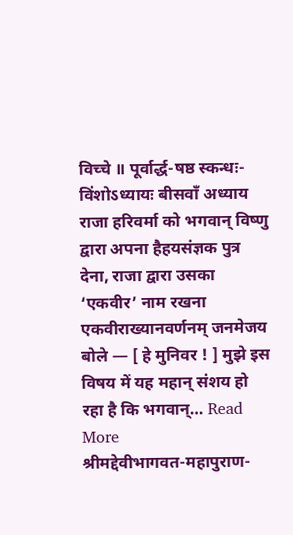विच्चे ॥ पूर्वार्द्ध-षष्ठ स्कन्धः-विंशोऽध्यायः बीसवाँ अध्याय राजा हरिवर्मा को भगवान् विष्णु द्वारा अपना हैहयसंज्ञक पुत्र देना, राजा द्वारा उसका ‘एकवीर’ नाम रखना एकवीराख्यानवर्णनम् जनमेजय बोले — [ हे मुनिवर ! ] मुझे इस विषय में यह महान् संशय हो रहा है कि भगवान्… Read More
श्रीमद्देवीभागवत-महापुराण-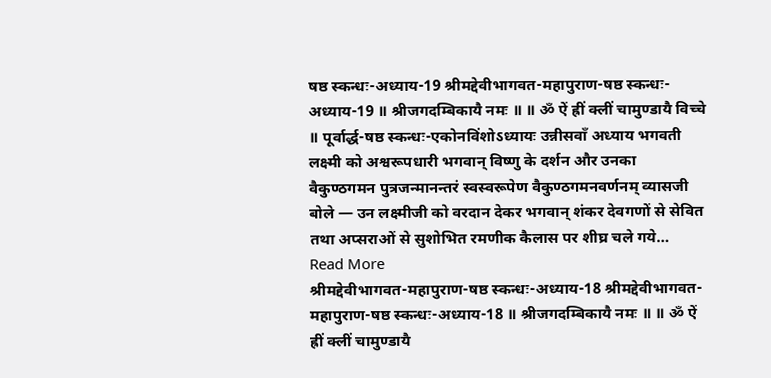षष्ठ स्कन्धः-अध्याय-19 श्रीमद्देवीभागवत-महापुराण-षष्ठ स्कन्धः-अध्याय-19 ॥ श्रीजगदम्बिकायै नमः ॥ ॥ ॐ ऐं ह्रीं क्लीं चामुण्डायै विच्चे ॥ पूर्वार्द्ध-षष्ठ स्कन्धः-एकोनविंशोऽध्यायः उन्नीसवाँ अध्याय भगवती लक्ष्मी को अश्वरूपधारी भगवान् विष्णु के दर्शन और उनका वैकुण्ठगमन पुत्रजन्मानन्तरं स्वस्वरूपेण वैकुण्ठगमनवर्णनम् व्यासजी बोले — उन लक्ष्मीजी को वरदान देकर भगवान् शंकर देवगणों से सेवित तथा अप्सराओं से सुशोभित रमणीक कैलास पर शीघ्र चले गये… Read More
श्रीमद्देवीभागवत-महापुराण-षष्ठ स्कन्धः-अध्याय-18 श्रीमद्देवीभागवत-महापुराण-षष्ठ स्कन्धः-अध्याय-18 ॥ श्रीजगदम्बिकायै नमः ॥ ॥ ॐ ऐं ह्रीं क्लीं चामुण्डायै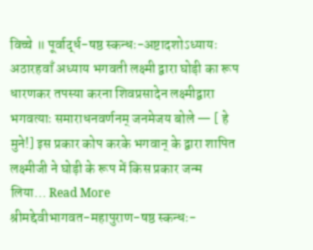विच्चे ॥ पूर्वार्द्ध-षष्ठ स्कन्धः-अष्टादशोऽध्यायः अठारहवाँ अध्याय भगवती लक्ष्मी द्वारा घोड़ी का रूप धारणकर तपस्या करना शिवप्रसादेन लक्ष्मीद्वारा भगवत्याः समाराधनवर्णनम् जनमेजय बोले — [ हे मुने!] इस प्रकार कोप करके भगवान् के द्वारा शापित लक्ष्मीजी ने घोड़ी के रूप में किस प्रकार जन्म लिया… Read More
श्रीमद्देवीभागवत-महापुराण-षष्ठ स्कन्धः-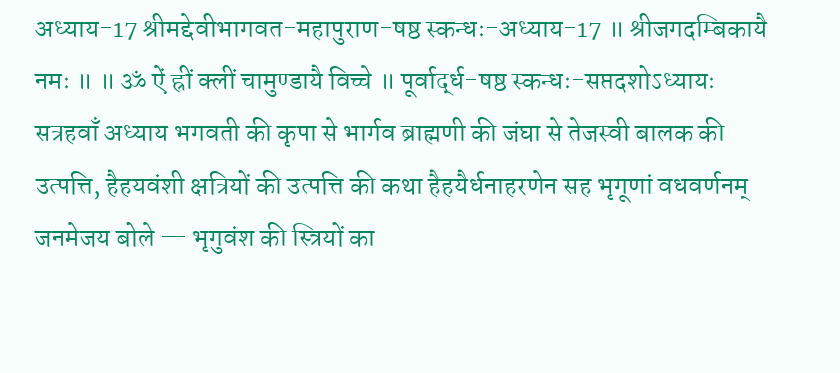अध्याय-17 श्रीमद्देवीभागवत-महापुराण-षष्ठ स्कन्धः-अध्याय-17 ॥ श्रीजगदम्बिकायै नमः ॥ ॥ ॐ ऐं ह्रीं क्लीं चामुण्डायै विच्चे ॥ पूर्वार्द्ध-षष्ठ स्कन्धः-सप्तदशोऽध्यायः सत्रहवाँ अध्याय भगवती की कृपा से भार्गव ब्राह्मणी की जंघा से तेजस्वी बालक की उत्पत्ति, हैहयवंशी क्षत्रियों की उत्पत्ति की कथा हैहयैर्धनाहरणेन सह भृगूणां वधवर्णनम् जनमेजय बोले — भृगुवंश की स्त्रियों का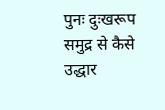पुनः दुःखरूप समुद्र से कैसे उद्धार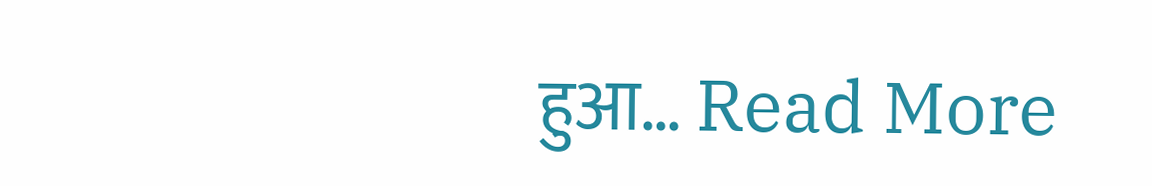हुआ… Read More